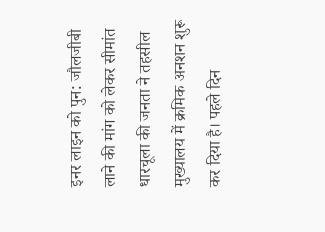इनर लाइन को पुन: जौलजीबी लाने की मांग को लेकर सीमांत धारचूला की जनता ने तहसील मुख्यालय में क्रमिक अनशन शुरू कर दिया है। पहले दिन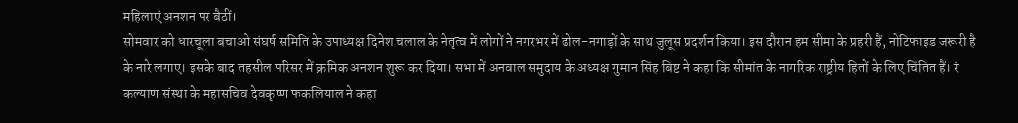महिलाएं अनशन पर बैठीं।
सोमवार को धारचूला बचाओ संघर्ष समिति के उपाध्यक्ष दिनेश चलाल के नेतृत्व में लोगों ने नगरभर में ढोल-नगाड़ों के साथ जुलूस प्रदर्शन किया। इस दौरान हम सीमा के प्रहरी हैं, नोटिफाइड जरूरी है के नारे लगाए। इसके बाद तहसील परिसर में क्रमिक अनशन शुरू कर दिया। सभा में अनवाल समुदाय के अध्यक्ष गुमान सिंह बिष्ट ने कहा कि सीमांत के नागरिक राष्ट्रीय हितों के लिए चिंतित हैं। रं कल्याण संस्था के महासचिव देवकृष्ण फकलियाल ने कहा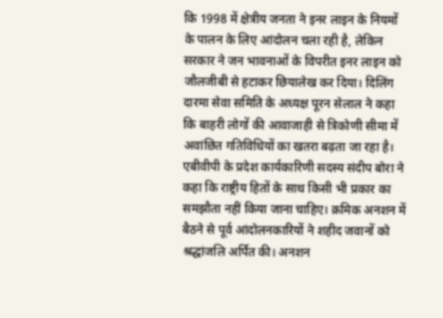कि 1998 में क्षेत्रीय जनता ने इनर लाइन के नियमों के पालन के लिए आंदोलन चला रही है, लेकिन सरकार ने जन भावनाओं के विपरीत इनर लाइन को जौलजीबी से हटाकर छियालेख कर दिया। दिलिंग दारमा सेवा समिति के अध्यक्ष पूरन सेलाल ने कहा कि बाहरी लोगों की आवाजाही से त्रिकोणी सीमा में अवांछित गतिविधियों का खतरा बढ़ता जा रहा है।
एबीवीपी के प्रदेश कार्यकारिणी सदस्य संदीप बोरा ने कहा कि राष्ट्रीय हितों के साथ किसी भी प्रकार का समझौता नहीं किया जाना चाहिए। क्रमिक अनशन में बैठने से पूर्व आंदोलनकारियों ने शहीद जवानों को श्रद्धांजलि अर्पित की। अनशन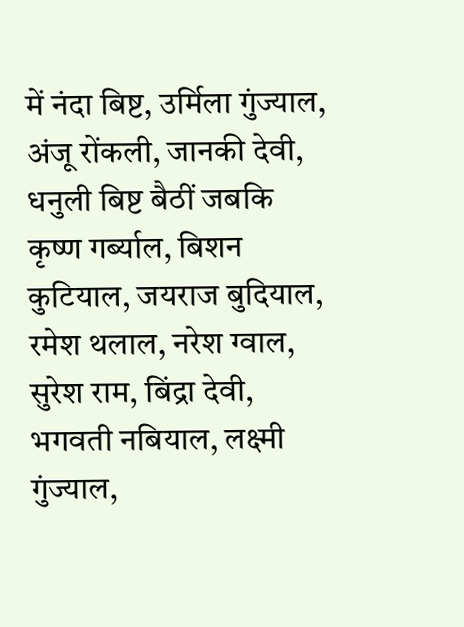में नंदा बिष्ट, उर्मिला गुंज्याल, अंजू रोंकली, जानकी देवी, धनुली बिष्ट बैठीं जबकि कृष्ण गर्ब्याल, बिशन कुटियाल, जयराज बुदियाल, रमेश थलाल, नरेश ग्वाल, सुरेश राम, बिंद्रा देवी, भगवती नबियाल, लक्ष्मी गुंज्याल,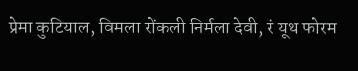प्रेमा कुटियाल, विमला रोंकली निर्मला देवी, रं यूथ फोरम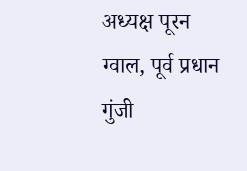अध्यक्ष पूरन ग्वाल, पूर्व प्रधान गुंजी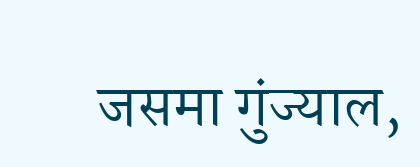जसमा गुंज्याल,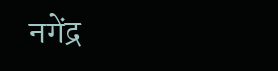नगेंद्र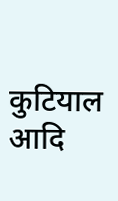कुटियाल आदि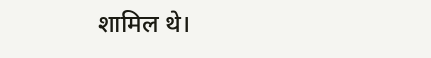शामिल थे।